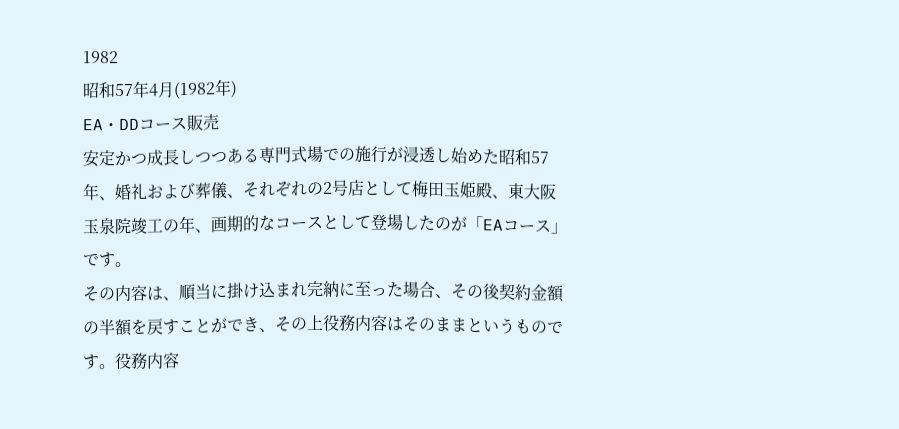1982
昭和57年4月(1982年)
EA・DDコース販売
安定かつ成長しつつある専門式場での施行が浸透し始めた昭和57年、婚礼および葬儀、それぞれの2号店として梅田玉姫殿、東大阪玉泉院竣工の年、画期的なコースとして登場したのが「EAコース」です。
その内容は、順当に掛け込まれ完納に至った場合、その後契約金額の半額を戻すことができ、その上役務内容はそのままというものです。役務内容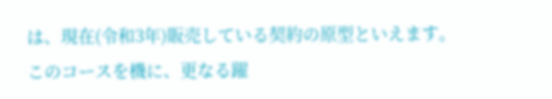は、現在(令和3年)販売している契約の原型といえます。
このコースを機に、更なる躍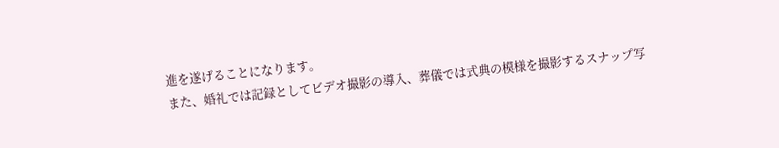進を遂げることになります。
また、婚礼では記録としてビデオ撮影の導入、葬儀では式典の模様を撮影するスナップ写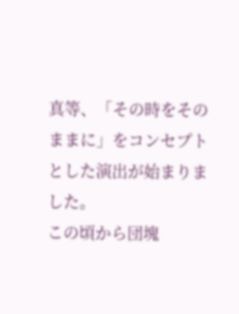真等、「その時をそのままに」をコンセプトとした演出が始まりました。
この頃から団塊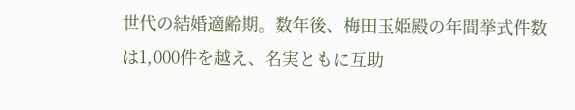世代の結婚適齢期。数年後、梅田玉姫殿の年間挙式件数は1,000件を越え、名実ともに互助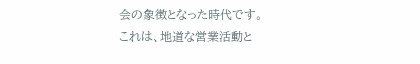会の象徴となった時代です。
これは、地道な営業活動と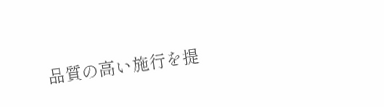品質の高い施行を提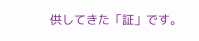供してきた「証」です。